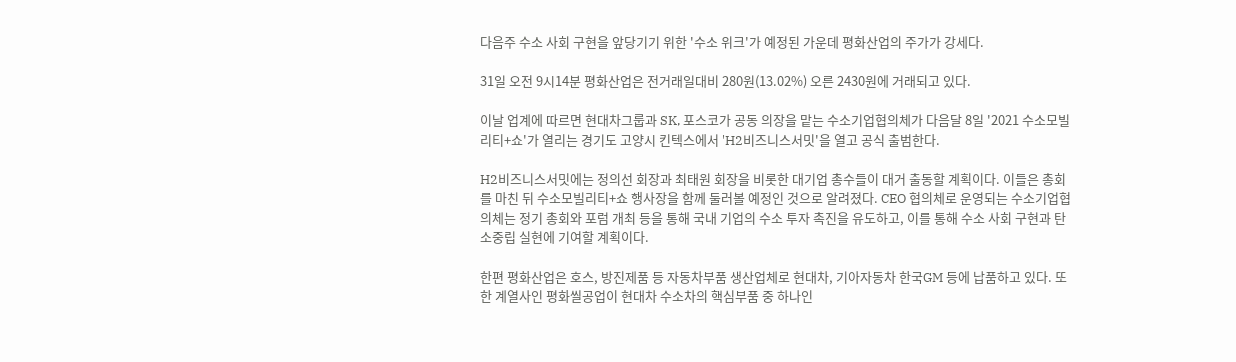다음주 수소 사회 구현을 앞당기기 위한 '수소 위크'가 예정된 가운데 평화산업의 주가가 강세다.

31일 오전 9시14분 평화산업은 전거래일대비 280원(13.02%) 오른 2430원에 거래되고 있다.

이날 업계에 따르면 현대차그룹과 SK, 포스코가 공동 의장을 맡는 수소기업협의체가 다음달 8일 '2021 수소모빌리티+쇼'가 열리는 경기도 고양시 킨텍스에서 'H2비즈니스서밋'을 열고 공식 출범한다.

H2비즈니스서밋에는 정의선 회장과 최태원 회장을 비롯한 대기업 총수들이 대거 출동할 계획이다. 이들은 총회를 마친 뒤 수소모빌리티+쇼 행사장을 함께 둘러볼 예정인 것으로 알려졌다. CEO 협의체로 운영되는 수소기업협의체는 정기 총회와 포럼 개최 등을 통해 국내 기업의 수소 투자 촉진을 유도하고, 이를 통해 수소 사회 구현과 탄소중립 실현에 기여할 계획이다.

한편 평화산업은 호스, 방진제품 등 자동차부품 생산업체로 현대차, 기아자동차 한국GM 등에 납품하고 있다. 또한 계열사인 평화씰공업이 현대차 수소차의 핵심부품 중 하나인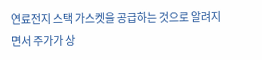연료전지 스택 가스켓을 공급하는 것으로 알려지면서 주가가 상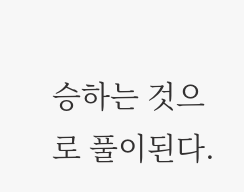승하는 것으로 풀이된다.